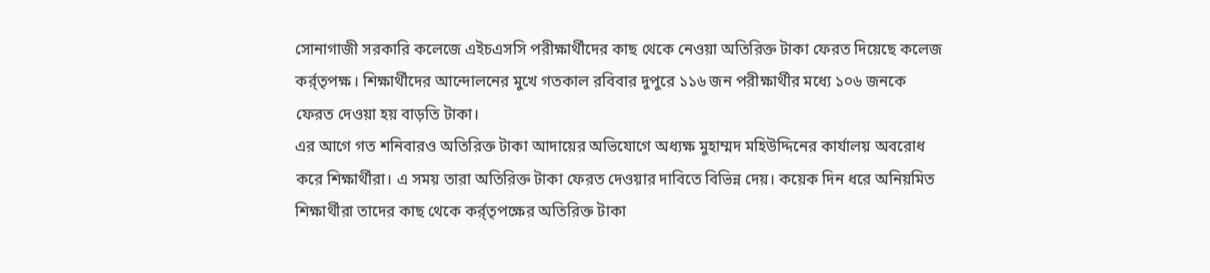সোনাগাজী সরকারি কলেজে এইচএসসি পরীক্ষার্থীদের কাছ থেকে নেওয়া অতিরিক্ত টাকা ফেরত দিয়েছে কলেজ কর্র্তৃপক্ষ। শিক্ষার্থীদের আন্দোলনের মুখে গতকাল রবিবার দুপুরে ১১৬ জন পরীক্ষার্থীর মধ্যে ১০৬ জনকে ফেরত দেওয়া হয় বাড়তি টাকা।
এর আগে গত শনিবারও অতিরিক্ত টাকা আদায়ের অভিযোগে অধ্যক্ষ মুহাম্মদ মহিউদ্দিনের কার্যালয় অবরোধ করে শিক্ষার্থীরা। এ সময় তারা অতিরিক্ত টাকা ফেরত দেওয়ার দাবিতে বিভিন্ন দেয়। কয়েক দিন ধরে অনিয়মিত শিক্ষার্থীরা তাদের কাছ থেকে কর্র্তৃপক্ষের অতিরিক্ত টাকা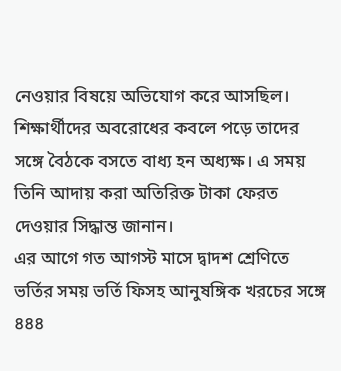নেওয়ার বিষয়ে অভিযোগ করে আসছিল। শিক্ষার্থীদের অবরোধের কবলে পড়ে তাদের সঙ্গে বৈঠকে বসতে বাধ্য হন অধ্যক্ষ। এ সময় তিনি আদায় করা অতিরিক্ত টাকা ফেরত দেওয়ার সিদ্ধান্ত জানান।
এর আগে গত আগস্ট মাসে দ্বাদশ শ্রেণিতে ভর্তির সময় ভর্তি ফিসহ আনুষঙ্গিক খরচের সঙ্গে ৪৪৪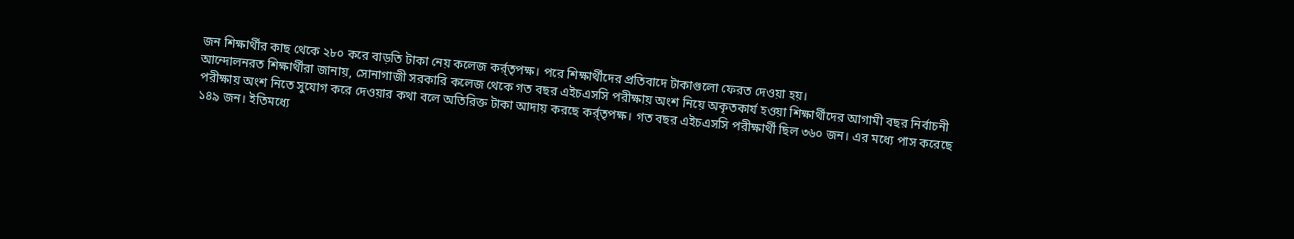জন শিক্ষার্থীর কাছ থেকে ২৮০ করে বাড়তি টাকা নেয় কলেজ কর্র্তৃপক্ষ। পরে শিক্ষার্থীদের প্রতিবাদে টাকাগুলো ফেরত দেওয়া হয়।
আন্দোলনরত শিক্ষার্থীরা জানায়, সোনাগাজী সরকারি কলেজ থেকে গত বছর এইচএসসি পরীক্ষায় অংশ নিয়ে অকৃতকার্য হওয়া শিক্ষার্থীদের আগামী বছর নির্বাচনী পরীক্ষায় অংশ নিতে সুযোগ করে দেওয়ার কথা বলে অতিরিক্ত টাকা আদায় করছে কর্র্তৃপক্ষ। গত বছর এইচএসসি পরীক্ষার্থী ছিল ৩৬০ জন। এর মধ্যে পাস করেছে ১৪৯ জন। ইতিমধ্যে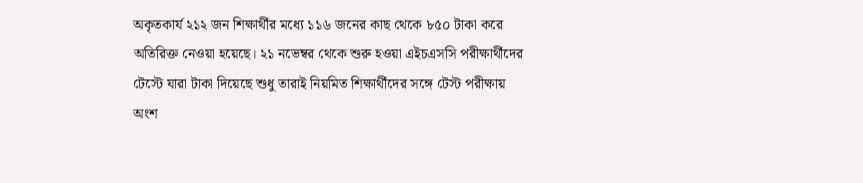অকৃতকার্য ২১২ জন শিক্ষার্থীর মধ্যে ১১৬ জনের কাছ থেকে ৮৫০ টাকা করে অতিরিক্ত নেওয়া হয়েছে। ২১ নভেম্বর থেকে শুরু হওয়া এইচএসসি পরীক্ষার্থীদের টেস্টে যারা টাকা দিয়েছে শুধু তারাই নিয়মিত শিক্ষার্থীদের সঙ্গে টেস্ট পরীক্ষায় অংশ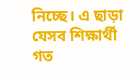নিচ্ছে। এ ছাড়া যেসব শিক্ষার্থী গত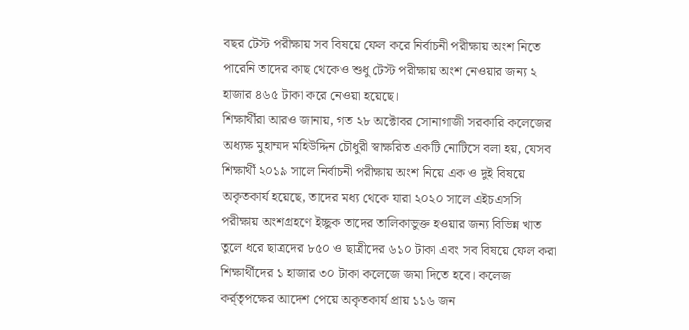বছর টেস্ট পরীক্ষায় সব বিষয়ে ফেল করে নির্বাচনী পরীক্ষায় অংশ নিতে পারেনি তাদের কাছ থেকেও শুধু টেস্ট পরীক্ষায় অংশ নেওয়ার জন্য ২ হাজার ৪৬৫ টাকা করে নেওয়া হয়েছে।
শিক্ষার্থীরা আরও জানায়, গত ২৮ অক্টোবর সোনাগাজী সরকারি কলেজের অধ্যক্ষ মুহাম্মদ মহিউদ্দিন চৌধুরী স্বাক্ষরিত একটি নোটিসে বলা হয়, যেসব শিক্ষার্থী ২০১৯ সালে নির্বাচনী পরীক্ষায় অংশ নিয়ে এক ও দুই বিষয়ে অকৃতকার্য হয়েছে, তাদের মধ্য থেকে যারা ২০২০ সালে এইচএসসি পরীক্ষায় অংশগ্রহণে ইচ্ছুক তাদের তালিকাভুক্ত হওয়ার জন্য বিভিন্ন খাত তুলে ধরে ছাত্রদের ৮৫০ ও ছাত্রীদের ৬১০ টাকা এবং সব বিষয়ে ফেল করা শিক্ষার্থীদের ১ হাজার ৩০ টাকা কলেজে জমা দিতে হবে। কলেজ কর্র্তৃপক্ষের আদেশ পেয়ে অকৃতকার্য প্রায় ১১৬ জন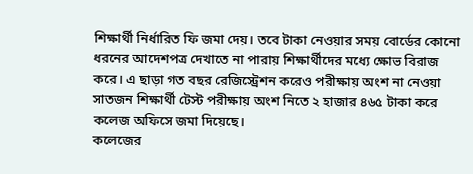শিক্ষার্থী নির্ধারিত ফি জমা দেয়। তবে টাকা নেওয়ার সময় বোর্ডের কোনো ধরনের আদেশপত্র দেখাতে না পারায় শিক্ষার্থীদের মধ্যে ক্ষোভ বিরাজ করে। এ ছাড়া গত বছর রেজিস্ট্রেশন করেও পরীক্ষায় অংশ না নেওয়া সাতজন শিক্ষার্থী টেস্ট পরীক্ষায় অংশ নিতে ২ হাজার ৪৬৫ টাকা করে কলেজ অফিসে জমা দিয়েছে।
কলেজের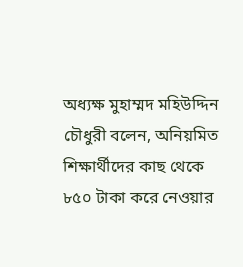অধ্যক্ষ মুহাম্মদ মহিউদ্দিন চৌধুরী বলেন, অনিয়মিত শিক্ষার্থীদের কাছ থেকে ৮৫০ টাকা করে নেওয়ার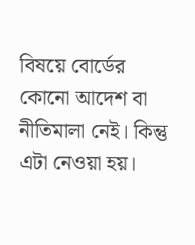বিষয়ে বোর্ডের কোনো আদেশ বা নীতিমালা নেই। কিন্তু এটা নেওয়া হয়।